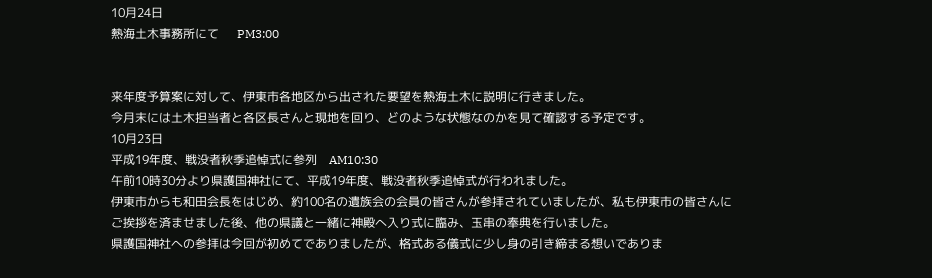10月24日
熱海土木事務所にて      PM3:00


来年度予算案に対して、伊東市各地区から出された要望を熱海土木に説明に行きました。
今月末には土木担当者と各区長さんと現地を回り、どのような状態なのかを見て確認する予定です。
10月23日
平成19年度、戦没者秋季追悼式に参列    AM10:30
午前10時30分より県護国神社にて、平成19年度、戦没者秋季追悼式が行われました。
伊東市からも和田会長をはじめ、約100名の遺族会の会員の皆さんが参拝されていましたが、私も伊東市の皆さんにご挨拶を済ませました後、他の県議と一緒に神殿へ入り式に臨み、玉串の奉典を行いました。
県護国神社への参拝は今回が初めてでありましたが、格式ある儀式に少し身の引き締まる想いでありま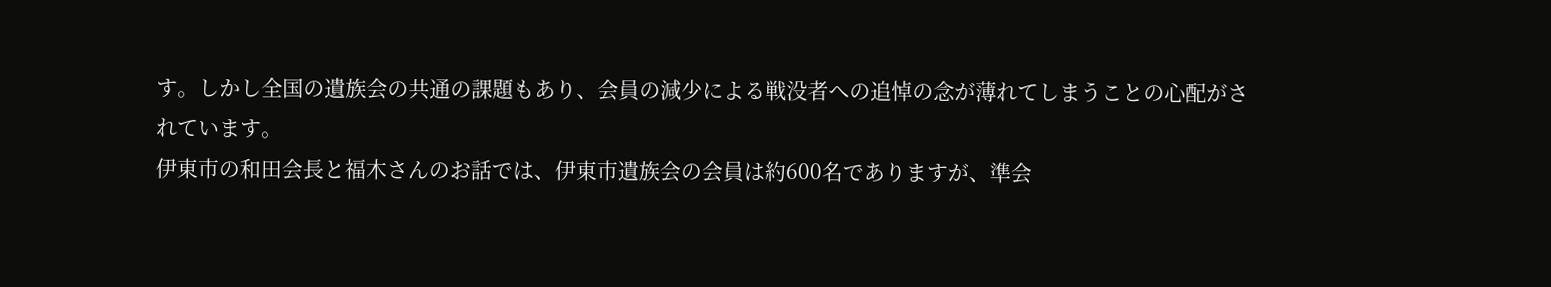す。しかし全国の遺族会の共通の課題もあり、会員の減少による戦没者への追悼の念が薄れてしまうことの心配がされています。
伊東市の和田会長と福木さんのお話では、伊東市遺族会の会員は約600名でありますが、準会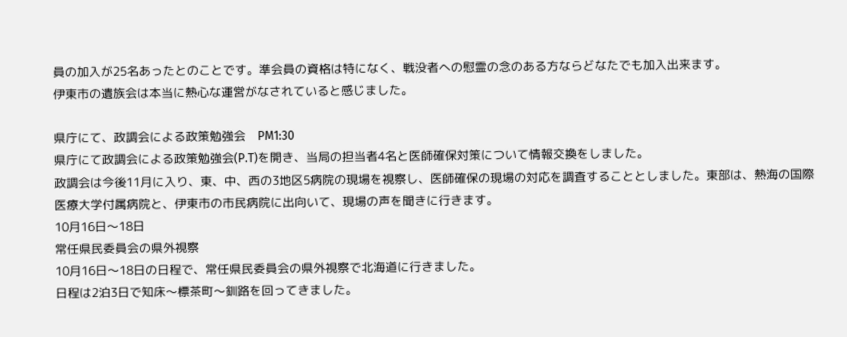員の加入が25名あったとのことです。準会員の資格は特になく、戦没者への慰霊の念のある方ならどなたでも加入出来ます。
伊東市の遺族会は本当に熱心な運営がなされていると感じました。

県庁にて、政調会による政策勉強会    PM1:30
県庁にて政調会による政策勉強会(P.T)を開き、当局の担当者4名と医師確保対策について情報交換をしました。
政調会は今後11月に入り、東、中、西の3地区5病院の現場を視察し、医師確保の現場の対応を調査することとしました。東部は、熱海の国際医療大学付属病院と、伊東市の市民病院に出向いて、現場の声を聞きに行きます。
10月16日〜18日
常任県民委員会の県外視察
10月16日〜18日の日程で、常任県民委員会の県外視察で北海道に行きました。
日程は2泊3日で知床〜標茶町〜釧路を回ってきました。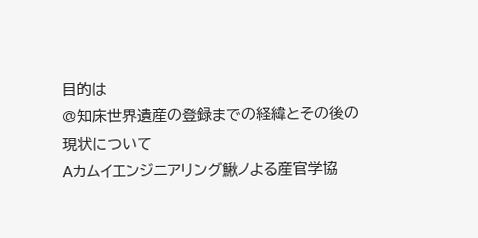目的は
@知床世界遺産の登録までの経緯とその後の現状について
Aカムイエンジニアリング鰍ノよる産官学協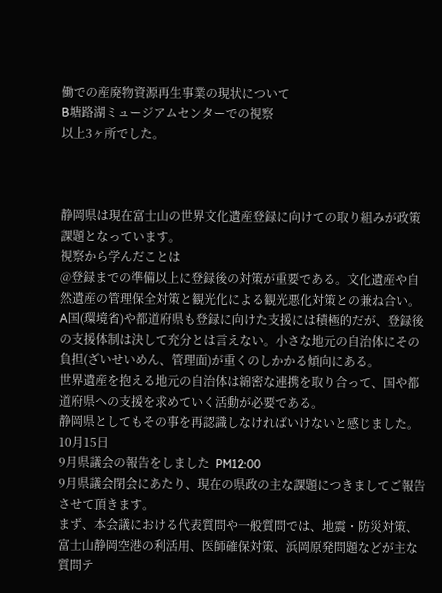働での産廃物資源再生事業の現状について
B塘路湖ミュージアムセンターでの視察
以上3ヶ所でした。



静岡県は現在富士山の世界文化遺産登録に向けての取り組みが政策課題となっています。
視察から学んだことは
@登録までの準備以上に登録後の対策が重要である。文化遺産や自然遺産の管理保全対策と観光化による観光悪化対策との兼ね合い。
A国(環境省)や都道府県も登録に向けた支援には積極的だが、登録後の支援体制は決して充分とは言えない。小さな地元の自治体にその負担(ざいせいめん、管理面)が重くのしかかる傾向にある。
世界遺産を抱える地元の自治体は綿密な連携を取り合って、国や都道府県への支援を求めていく活動が必要である。
静岡県としてもその事を再認識しなければいけないと感じました。
10月15日
9月県議会の報告をしました  PM12:00
9月県議会閉会にあたり、現在の県政の主な課題につきましてご報告させて頂きます。
まず、本会議における代表質問や一般質問では、地震・防災対策、富士山静岡空港の利活用、医師確保対策、浜岡原発問題などが主な質問テ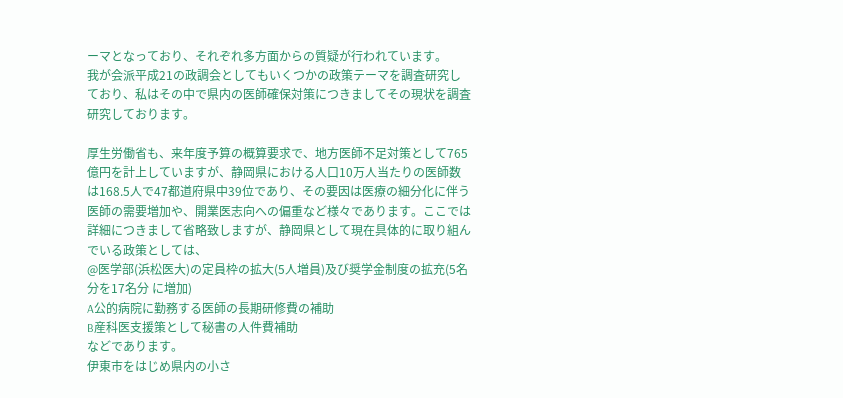ーマとなっており、それぞれ多方面からの質疑が行われています。
我が会派平成21の政調会としてもいくつかの政策テーマを調査研究しており、私はその中で県内の医師確保対策につきましてその現状を調査研究しております。

厚生労働省も、来年度予算の概算要求で、地方医師不足対策として765億円を計上していますが、静岡県における人口10万人当たりの医師数は168.5人で47都道府県中39位であり、その要因は医療の細分化に伴う医師の需要増加や、開業医志向への偏重など様々であります。ここでは詳細につきまして省略致しますが、静岡県として現在具体的に取り組んでいる政策としては、
@医学部(浜松医大)の定員枠の拡大(5人増員)及び奨学金制度の拡充(5名分を17名分 に増加)
A公的病院に勤務する医師の長期研修費の補助
B産科医支援策として秘書の人件費補助
などであります。
伊東市をはじめ県内の小さ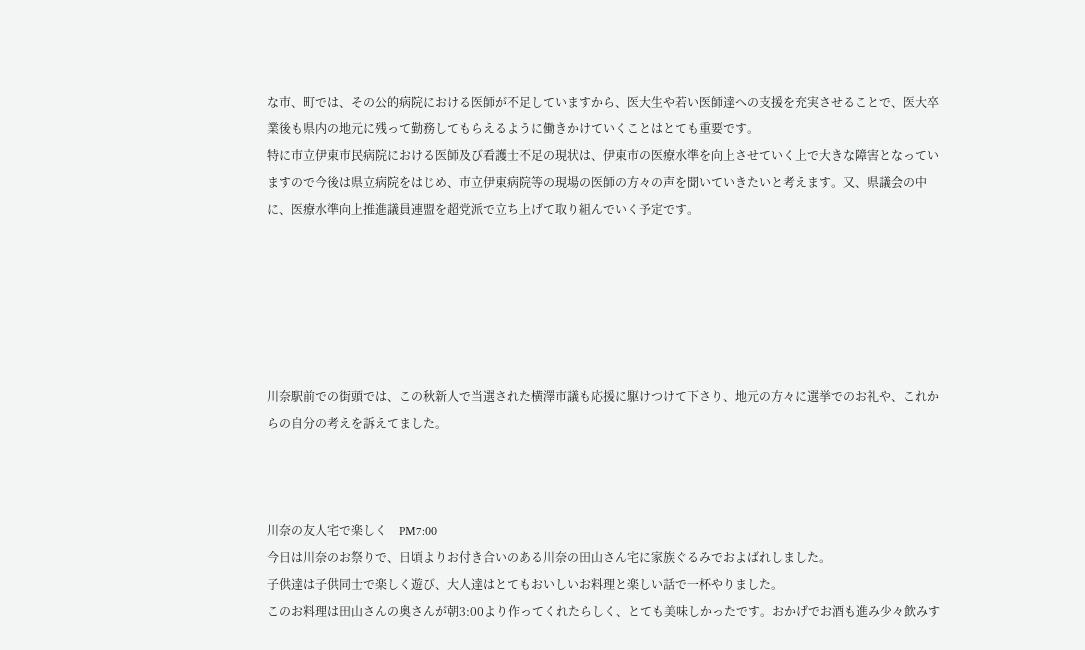な市、町では、その公的病院における医師が不足していますから、医大生や若い医師達への支援を充実させることで、医大卒業後も県内の地元に残って勤務してもらえるように働きかけていくことはとても重要です。
特に市立伊東市民病院における医師及び看護士不足の現状は、伊東市の医療水準を向上させていく上で大きな障害となっていますので今後は県立病院をはじめ、市立伊東病院等の現場の医師の方々の声を聞いていきたいと考えます。又、県議会の中に、医療水準向上推進議員連盟を超党派で立ち上げて取り組んでいく予定です。






川奈駅前での街頭では、この秋新人で当選された横澤市議も応援に駆けつけて下さり、地元の方々に選挙でのお礼や、これからの自分の考えを訴えてました。



川奈の友人宅で楽しく    PM7:00
今日は川奈のお祭りで、日頃よりお付き合いのある川奈の田山さん宅に家族ぐるみでおよばれしました。
子供達は子供同士で楽しく遊び、大人達はとてもおいしいお料理と楽しい話で一杯やりました。
このお料理は田山さんの奥さんが朝3:00より作ってくれたらしく、とても美味しかったです。おかげでお酒も進み少々飲みす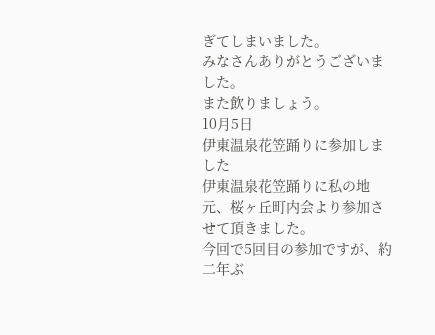ぎてしまいました。
みなさんありがとうございました。
また飲りましょう。
10月5日
伊東温泉花笠踊りに参加しました
伊東温泉花笠踊りに私の地元、桜ヶ丘町内会より参加させて頂きました。
今回で5回目の参加ですが、約二年ぶ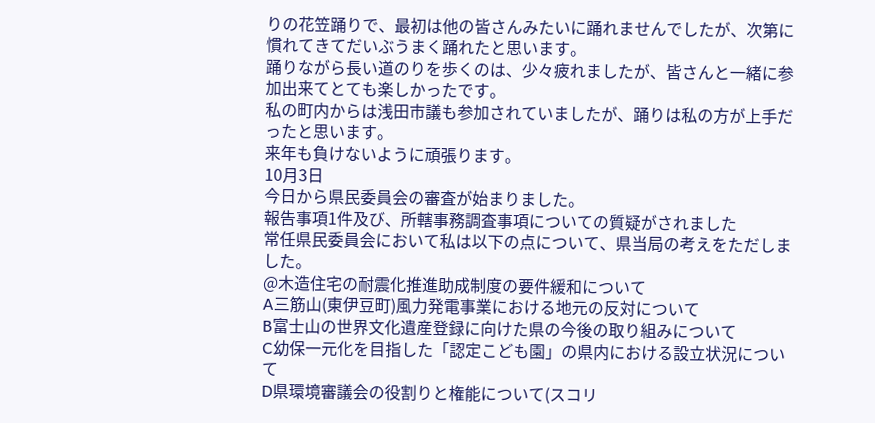りの花笠踊りで、最初は他の皆さんみたいに踊れませんでしたが、次第に慣れてきてだいぶうまく踊れたと思います。
踊りながら長い道のりを歩くのは、少々疲れましたが、皆さんと一緒に参加出来てとても楽しかったです。
私の町内からは浅田市議も参加されていましたが、踊りは私の方が上手だったと思います。
来年も負けないように頑張ります。
10月3日
今日から県民委員会の審査が始まりました。
報告事項1件及び、所轄事務調査事項についての質疑がされました
常任県民委員会において私は以下の点について、県当局の考えをただしました。
@木造住宅の耐震化推進助成制度の要件緩和について
A三筋山(東伊豆町)風力発電事業における地元の反対について
B富士山の世界文化遺産登録に向けた県の今後の取り組みについて
C幼保一元化を目指した「認定こども園」の県内における設立状況について
D県環境審議会の役割りと権能について(スコリ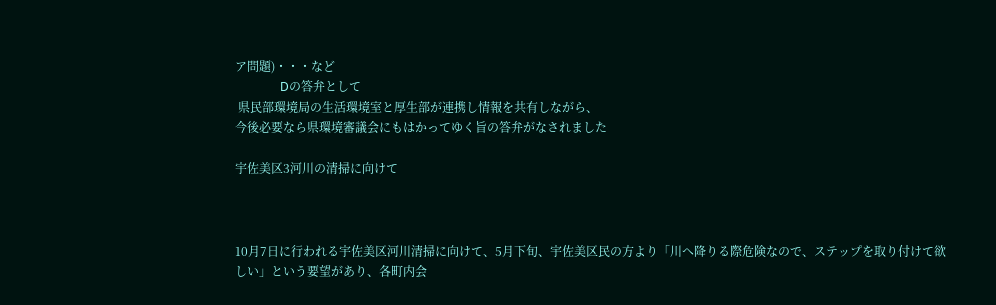ア問題)・・・など
               Dの答弁として
 県民部環境局の生活環境室と厚生部が連携し情報を共有しながら、
今後必要なら県環境審議会にもはかってゆく旨の答弁がなされました

宇佐美区3河川の清掃に向けて



10月7日に行われる宇佐美区河川清掃に向けて、5月下旬、宇佐美区民の方より「川へ降りる際危険なので、ステップを取り付けて欲しい」という要望があり、各町内会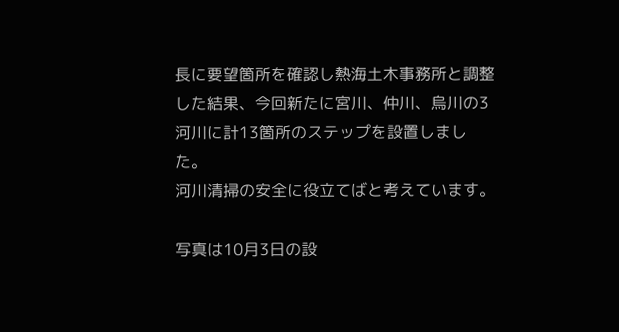長に要望箇所を確認し熱海土木事務所と調整した結果、今回新たに宮川、仲川、烏川の3河川に計13箇所のステップを設置しました。
河川清掃の安全に役立てばと考えています。

写真は10月3日の設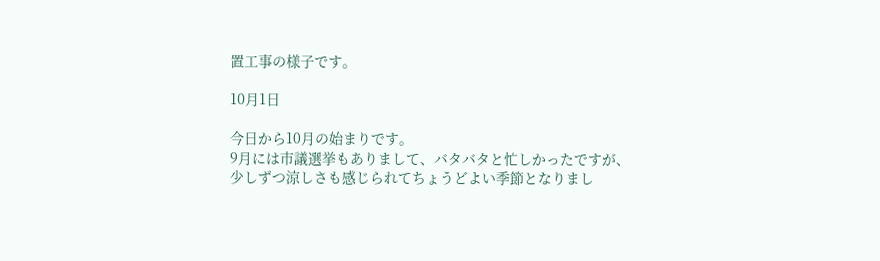置工事の様子です。

10月1日

今日から10月の始まりです。
9月には市議選挙もありまして、バタバタと忙しかったですが、少しずつ涼しさも感じられてちょうどよい季節となりまし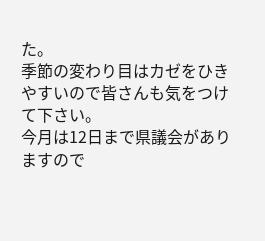た。
季節の変わり目はカゼをひきやすいので皆さんも気をつけて下さい。
今月は12日まで県議会がありますので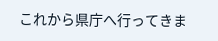これから県庁へ行ってきま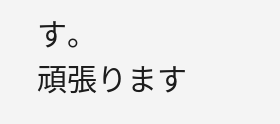す。
頑張ります